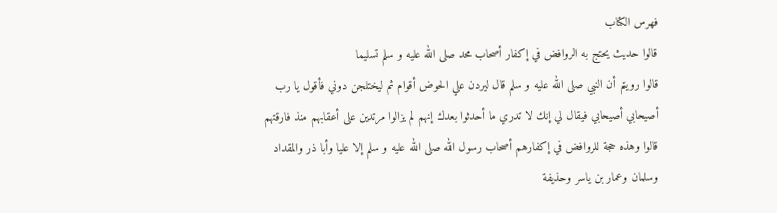فهرس الكتاب
قالوا حديث يحتج به الروافض في إكفار أصحاب محد صلى الله عليه و سلم تسليما
قالوا رويتم أن النبي صلى الله عليه و سلم قال ليردن علي الحوض أقوام ثم ليختلجن دوني فأقول يا رب أصيحابي أصيحابي فيقال لي إنك لا تدري ما أحدثوا بعدك إنهم لم يزالوا مرتدين على أعقابهم منذ فارقتهم قالوا وهذه حجة للروافض في إكفارهم أصحاب رسول الله صلى الله عليه و سلم إلا عليا وأبا ذر والمقداد وسلمان وعمار بن ياسر وحذيفة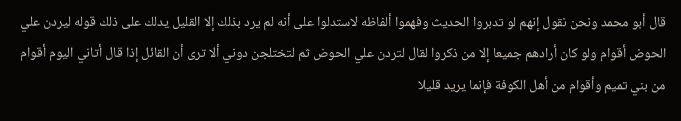قال أبو محمد ونحن نقول إنهم لو تدبروا الحديث وفهموا ألفاظه لاستدلوا على أنه لم يرد بذلك إلا القليل يدلك على ذلك قوله ليردن علي الحوض أقوام ولو كان أرادهم جميعا إلا من ذكروا لقال لتردن علي الحوض ثم لتختلجن دوني ألا ترى أن القائل إذا قال أتاني اليوم أقوام من بني تميم وأقوام من أهل الكوفة فإنما يريد قليلا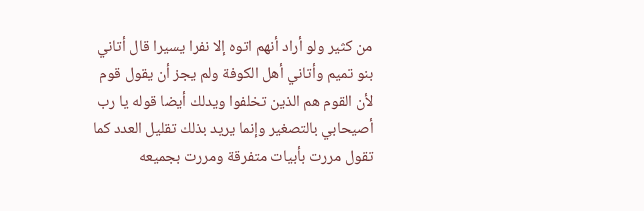من كثير ولو أراد أنهم اتوه إلا نفرا يسيرا قال أتاني بنو تميم وأتاني أهل الكوفة ولم يجز أن يقول قوم لأن القوم هم الذين تخلفوا ويدلك أيضا قوله يا رب أصيحابي بالتصغير وإنما يريد بذلك تقليل العدد كما تقول مررت بأبيات متفرقة ومررت بجميعه